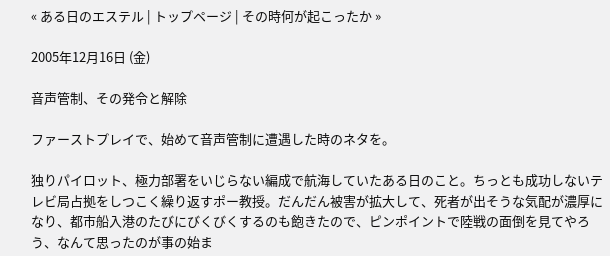« ある日のエステル | トップページ | その時何が起こったか »

2005年12月16日 (金)

音声管制、その発令と解除

ファーストプレイで、始めて音声管制に遭遇した時のネタを。

独りパイロット、極力部署をいじらない編成で航海していたある日のこと。ちっとも成功しないテレビ局占拠をしつこく繰り返すポー教授。だんだん被害が拡大して、死者が出そうな気配が濃厚になり、都市船入港のたびにびくびくするのも飽きたので、ピンポイントで陸戦の面倒を見てやろう、なんて思ったのが事の始ま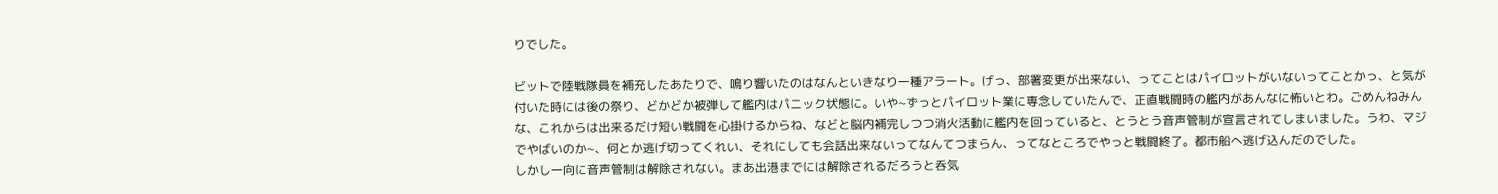りでした。

ビットで陸戦隊員を補充したあたりで、鳴り響いたのはなんといきなり一種アラート。げっ、部署変更が出来ない、ってことはパイロットがいないってことかっ、と気が付いた時には後の祭り、どかどか被弾して艦内はパニック状態に。いや~ずっとパイロット業に専念していたんで、正直戦闘時の艦内があんなに怖いとわ。ごめんねみんな、これからは出来るだけ短い戦闘を心掛けるからね、などと脳内補完しつつ消火活動に艦内を回っていると、とうとう音声管制が宣言されてしまいました。うわ、マジでやばいのか~、何とか逃げ切ってくれい、それにしても会話出来ないってなんてつまらん、ってなところでやっと戦闘終了。都市船へ逃げ込んだのでした。
しかし一向に音声管制は解除されない。まあ出港までには解除されるだろうと呑気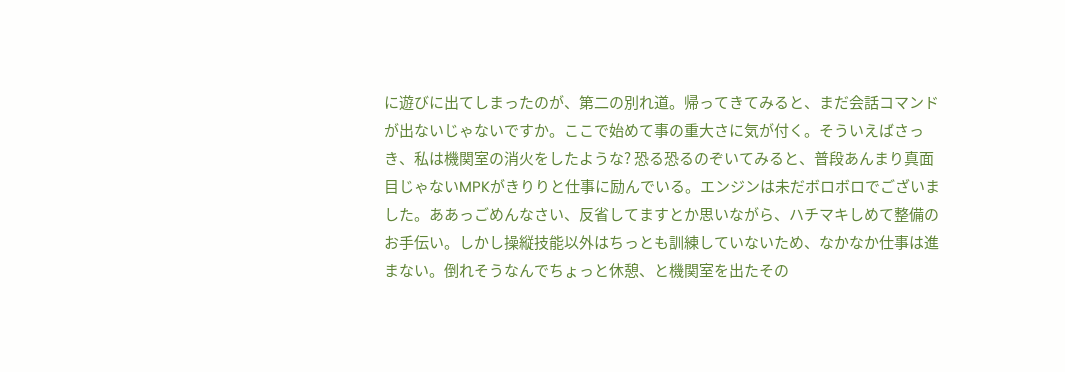に遊びに出てしまったのが、第二の別れ道。帰ってきてみると、まだ会話コマンドが出ないじゃないですか。ここで始めて事の重大さに気が付く。そういえばさっき、私は機関室の消火をしたような? 恐る恐るのぞいてみると、普段あんまり真面目じゃないMPKがきりりと仕事に励んでいる。エンジンは未だボロボロでございました。ああっごめんなさい、反省してますとか思いながら、ハチマキしめて整備のお手伝い。しかし操縦技能以外はちっとも訓練していないため、なかなか仕事は進まない。倒れそうなんでちょっと休憩、と機関室を出たその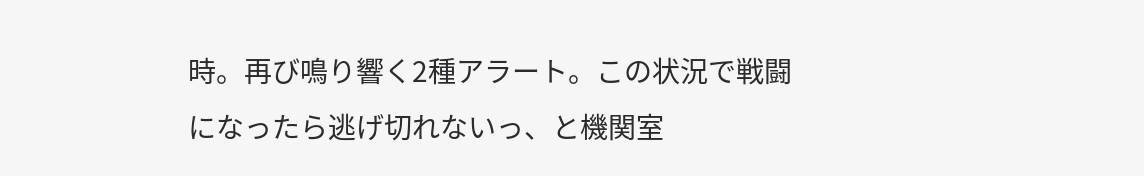時。再び鳴り響く2種アラート。この状況で戦闘になったら逃げ切れないっ、と機関室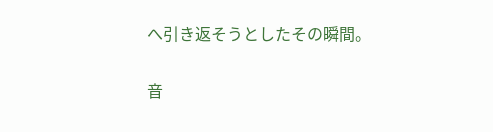へ引き返そうとしたその瞬間。

音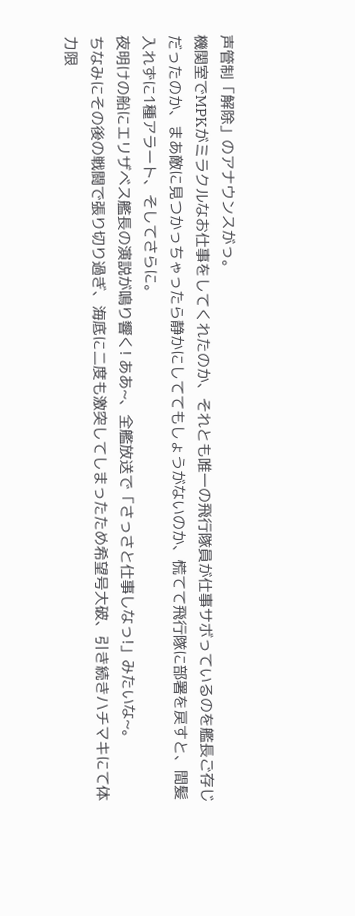声管制「解除」のアナウンスがっ。
機関室でMPKがミラクルなお仕事をしてくれたのか、それとも唯一の飛行隊員が仕事サボっているのを艦長ご存じだったのか、まあ敵に見つかっちゃったら静かにしててもしょうがないのか、慌てて飛行隊に部署を戻すと、間髪入れずに1種アラート、そしてさらに。
夜明けの船にエリザベス艦長の演説が鳴り響く! ああ~、全艦放送で「さっさと仕事しなっ!」みたいな~。
ちなみにその後の戦闘で張り切り過ぎ、海底に二度も激突してしまったため希望号大破、引き続きハチマキにて体力限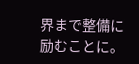界まで整備に励むことに。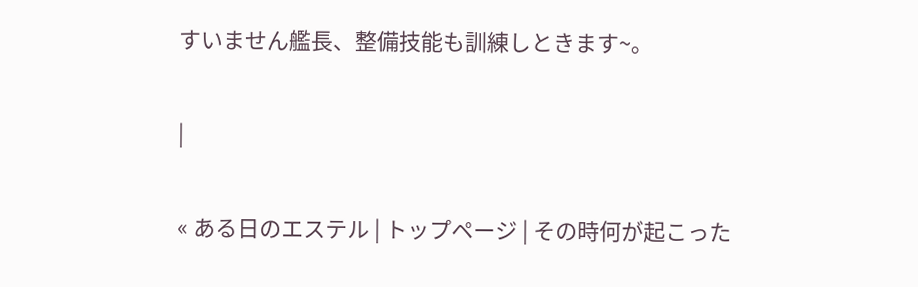すいません艦長、整備技能も訓練しときます~。

|

« ある日のエステル | トップページ | その時何が起こった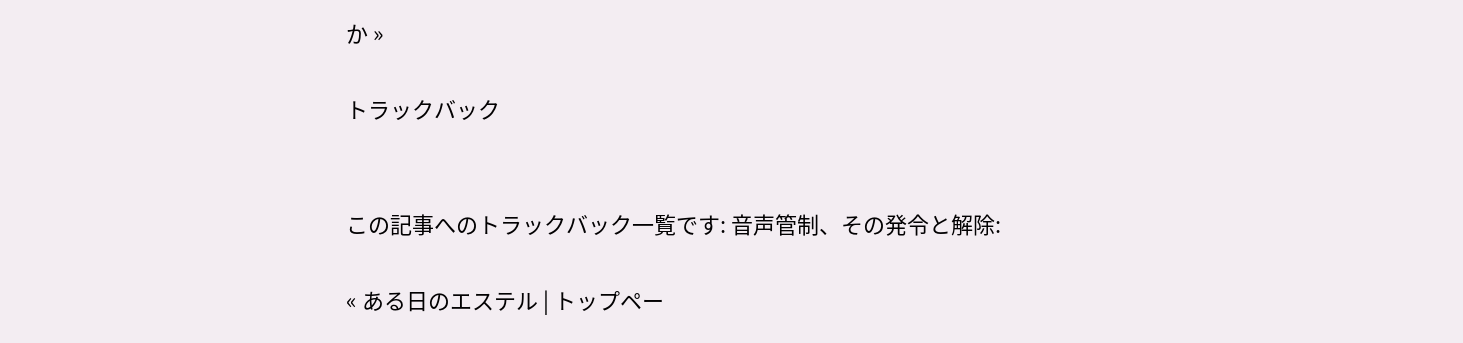か »

トラックバック


この記事へのトラックバック一覧です: 音声管制、その発令と解除:

« ある日のエステル | トップペー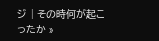ジ | その時何が起こったか »